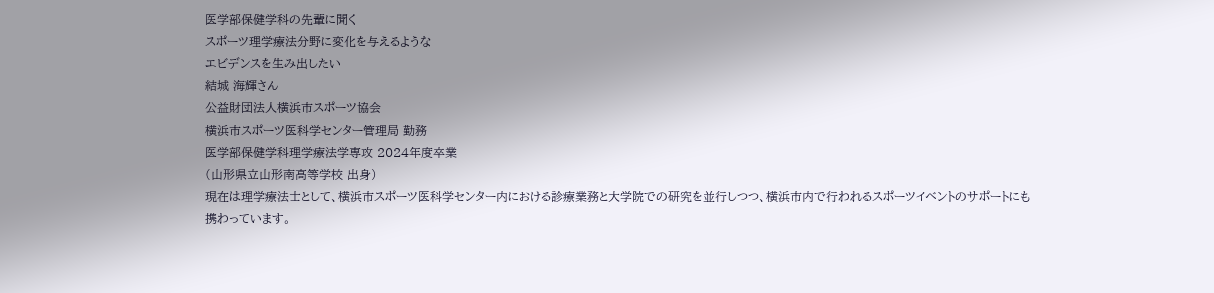医学部保健学科の先輩に聞く
スポーツ理学療法分野に変化を与えるような
エビデンスを生み出したい
結城 海輝さん
公益財団法人横浜市スポーツ協会
横浜市スポーツ医科学センター管理局 勤務
医学部保健学科理学療法学専攻 2024年度卒業
(山形県立山形南高等学校 出身)
現在は理学療法士として、横浜市スポーツ医科学センター内における診療業務と大学院での研究を並行しつつ、横浜市内で行われるスポーツイベントのサポートにも携わっています。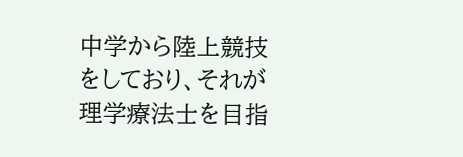中学から陸上競技をしており、それが理学療法士を目指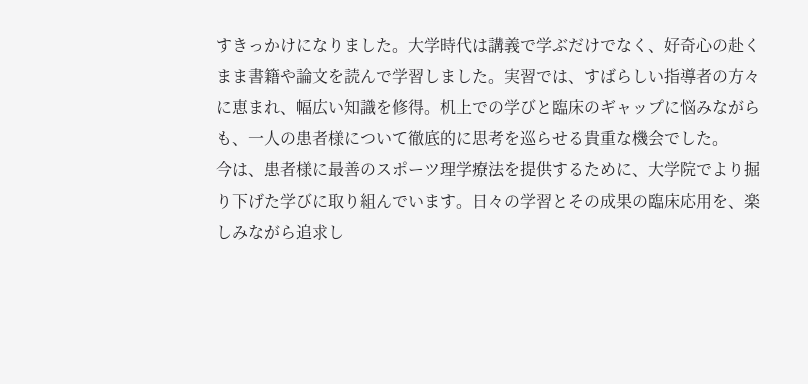すきっかけになりました。大学時代は講義で学ぶだけでなく、好奇心の赴くまま書籍や論文を読んで学習しました。実習では、すばらしい指導者の方々に恵まれ、幅広い知識を修得。机上での学びと臨床のギャップに悩みながらも、一人の患者様について徹底的に思考を巡らせる貴重な機会でした。
今は、患者様に最善のスポーツ理学療法を提供するために、大学院でより掘り下げた学びに取り組んでいます。日々の学習とその成果の臨床応用を、楽しみながら追求し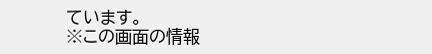ています。
※この画面の情報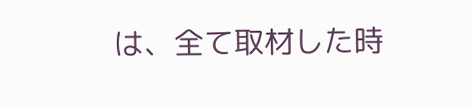は、全て取材した時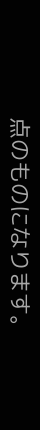点のものになります。